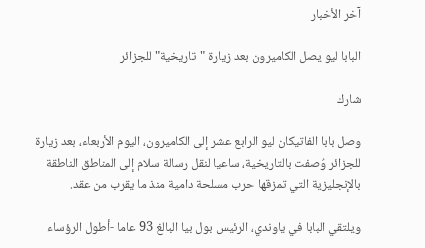آخر الأخبار

البابا ليو يصل الكاميرون بعد زيارة "تاريخية" للجزائر

شارك

وصل بابا الفاتيكان ليو الرابع عشر إلى الكاميرون، اليوم الأربعاء، بعد زيارة للجزائر وُصفت بالتاريخية، ساعيا لنقل رسالة سلام إلى المناطق الناطقة بالإنجليزية التي تمزقها حرب مسلحة دامية منذ ما يقرب من عقد.

ويلتقي البابا في ياوندي، الرئيس بول بيا البالغ 93 عاما -أطول الرؤساء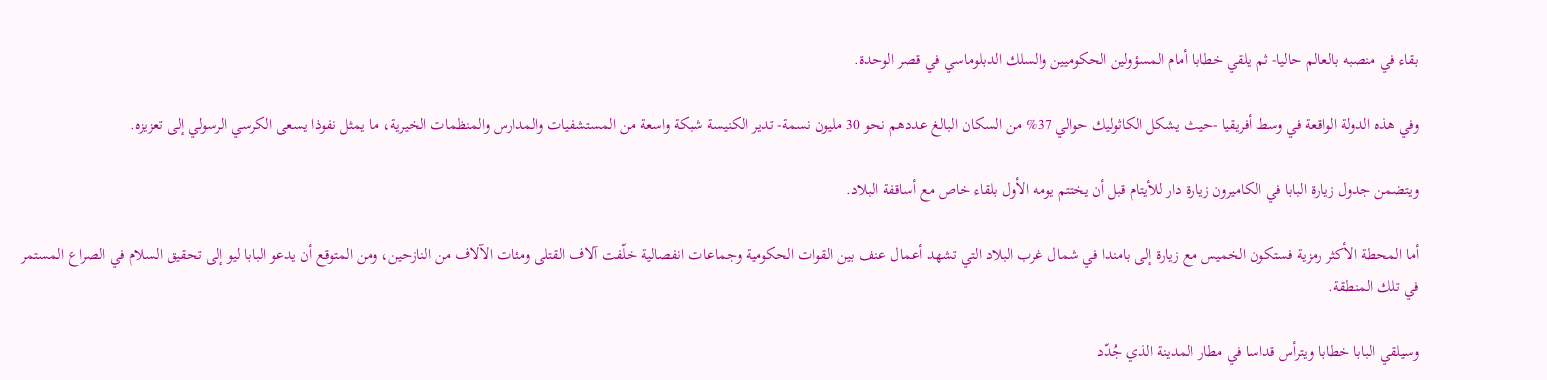بقاء في منصبه بالعالم حاليا- ثم يلقي خطابا أمام المسؤولين الحكوميين والسلك الدبلوماسي في قصر الوحدة.

وفي هذه الدولة الواقعة في وسط أفريقيا -حيث يشكل الكاثوليك حوالي 37% من السكان البالغ عددهم نحو 30 مليون نسمة- تدير الكنيسة شبكة واسعة من المستشفيات والمدارس والمنظمات الخيرية، ما يمثل نفوذا يسعى الكرسي الرسولي إلى تعزيزه.

ويتضمن جدول زيارة البابا في الكاميرون زيارة دار للأيتام قبل أن يختتم يومه الأول بلقاء خاص مع أساقفة البلاد.

أما المحطة الأكثر رمزية فستكون الخميس مع زيارة إلى بامندا في شمال غرب البلاد التي تشهد أعمال عنف بين القوات الحكومية وجماعات انفصالية خلّفت آلاف القتلى ومئات الآلاف من النازحين، ومن المتوقع أن يدعو البابا ليو إلى تحقيق السلام في الصراع المستمر في تلك المنطقة.

وسيلقي البابا خطابا ويترأس قداسا في مطار المدينة الذي جُدّد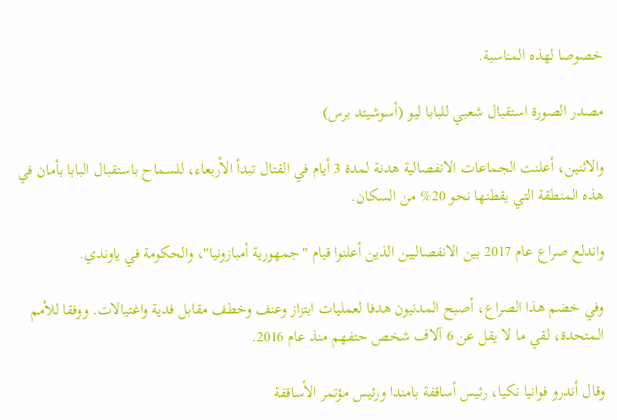خصوصا لهذه المناسبة.

مصدر الصورة استقبال شعبي للبابا ليو (أسوشيتد برس)

والاثنين، أعلنت الجماعات الانفصالية هدنة لمدة 3 أيام في القتال تبدأ الأربعاء، للسماح باستقبال البابا بأمان في هذه المنطقة التي يقطنها نحو 20% من السكان.

واندلع صراع عام 2017 بين الانفصاليين الذين أعلنوا قيام "جمهورية أمبازونيا"، والحكومة في ياوندي.

وفي خضم هذا الصراع، أصبح المدنيون هدفا لعمليات ابتزاز وعنف وخطف مقابل فدية واغتيالات. ووفقا للأمم المتحدة، لقي ما لا يقل عن 6 آلاف شخص حتفهم منذ عام 2016.

وقال أندرو فوانيا نكيا، رئيس أساقفة بامندا ورئيس مؤتمر الأساقفة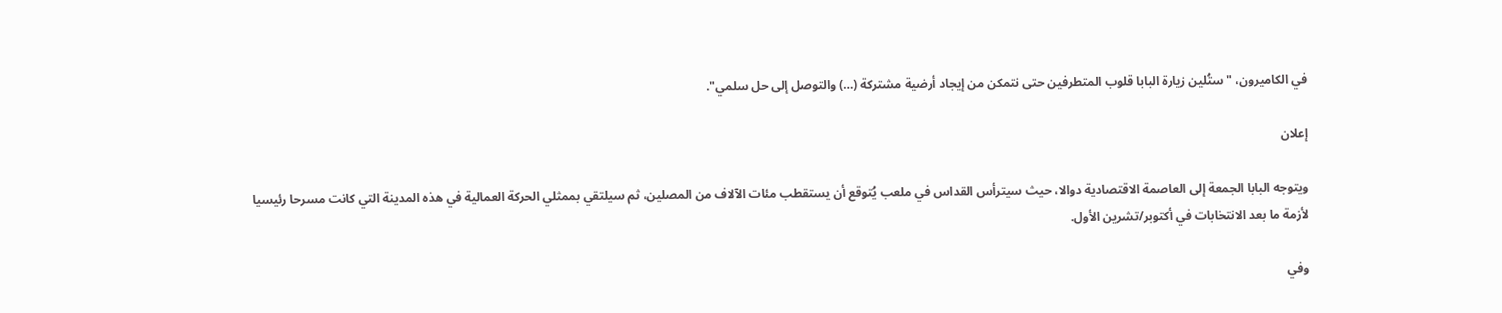في الكاميرون، "ستُلين زيارة البابا قلوب المتطرفين حتى نتمكن من إيجاد أرضية مشتركة (…) والتوصل إلى حل سلمي".

إعلان

ويتوجه البابا الجمعة إلى العاصمة الاقتصادية دوالا، حيث سيترأس القداس في ملعب يُتوقع أن يستقطب مئات الآلاف من المصلين، ثم سيلتقي بممثلي الحركة العمالية في هذه المدينة التي كانت مسرحا رئيسيا لأزمة ما بعد الانتخابات في أكتوبر/تشرين الأول.

وفي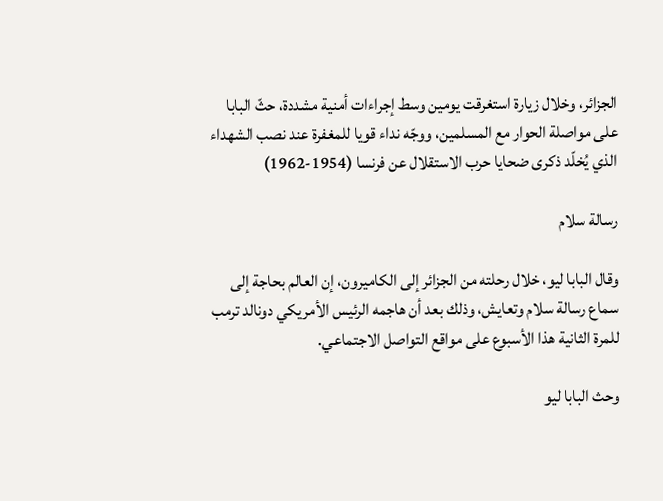الجزائر، وخلال زيارة استغرقت يومين وسط إجراءات أمنية مشددة، حثّ البابا على مواصلة الحوار مع المسلمين، ووجّه نداء قويا للمغفرة عند نصب الشهداء الذي يُخلّد ذكرى ضحايا حرب الاستقلال عن فرنسا (1954-1962)

رسالة سلام

وقال البابا ليو، خلال رحلته من الجزائر إلى الكاميرون، إن العالم بحاجة إلى سماع رسالة سلام وتعايش، وذلك بعد أن هاجمه الرئيس الأمريكي دونالد ترمب للمرة الثانية هذا الأسبوع على مواقع التواصل الاجتماعي.

وحث البابا ليو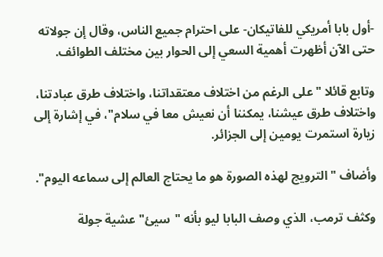-أول بابا أمريكي للفاتيكان- على احترام جميع الناس، وقال إن جولاته حتى الآن أظهرت أهمية السعي إلى الحوار بين مختلف الطوائف.

وتابع قائلا "على الرغم من اختلاف معتقداتنا، واختلاف طرق عبادتنا، واختلاف طرق عيشنا، يمكننا أن نعيش معا في سلام"، في إشارة إلى زيارة استمرت يومين إلى الجزائر.

وأضاف "الترويج لهذه الصورة هو ما يحتاج العالم إلى سماعه اليوم".

وكثف ترمب، الذي وصف البابا ليو بأنه "سيئ" عشية جولة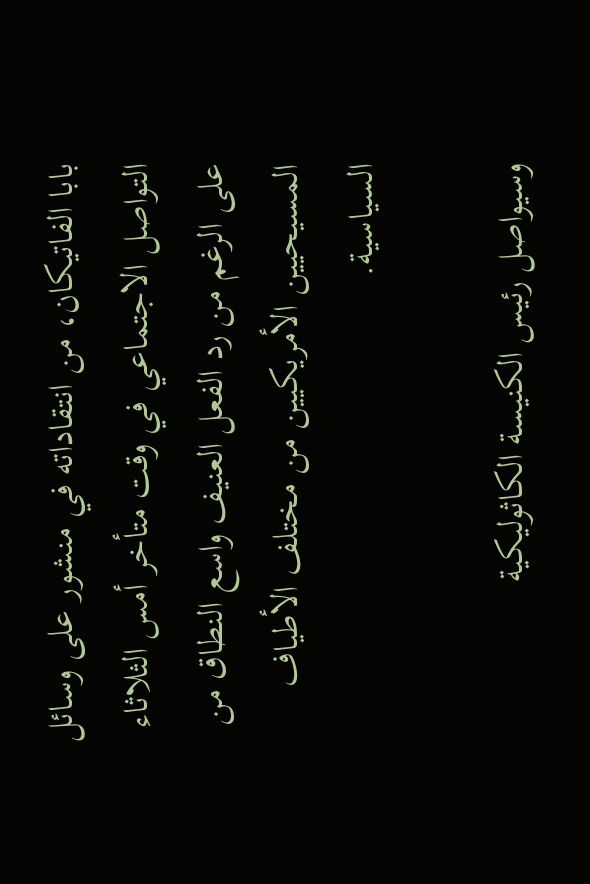بابا الفاتيكان، من انتقاداته في منشور على وسائل التواصل الاجتماعي في وقت متأخر أمس الثلاثاء على الرغم من رد الفعل العنيف واسع النطاق من المسيحيين الأمريكيين من مختلف الأطياف السياسية.

وسيواصل رئيس الكنيسة الكاثوليكية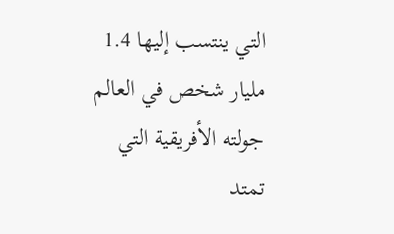التي ينتسب إليها 1.4 مليار شخص في العالم جولته الأفريقية التي تمتد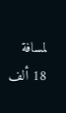لمسافة 18 ألف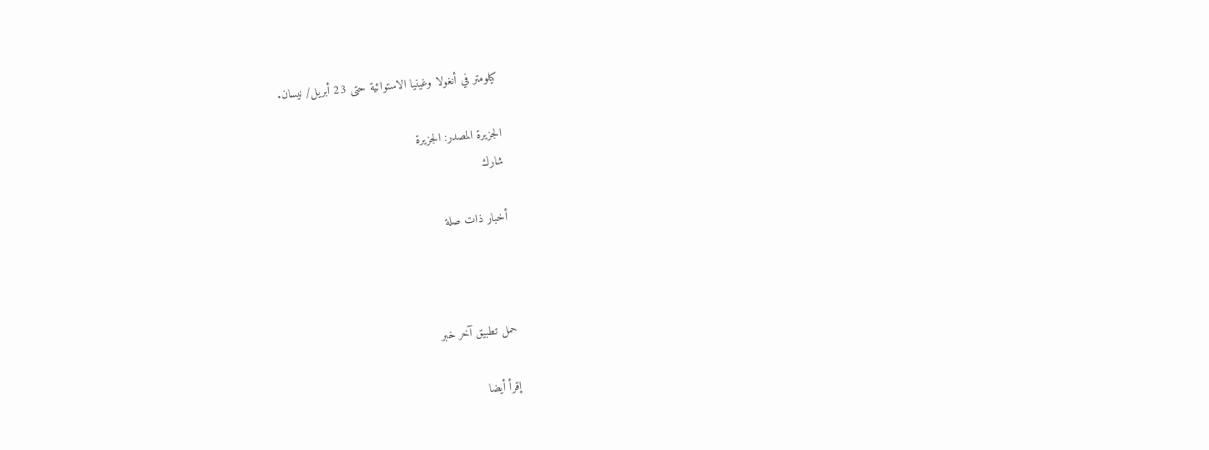كيلومتر في أنغولا وغينيا الاستوائية حتى 23 أبريل/ نيسان.

الجزيرة المصدر: الجزيرة
شارك

أخبار ذات صلة



حمل تطبيق آخر خبر

إقرأ أيضا